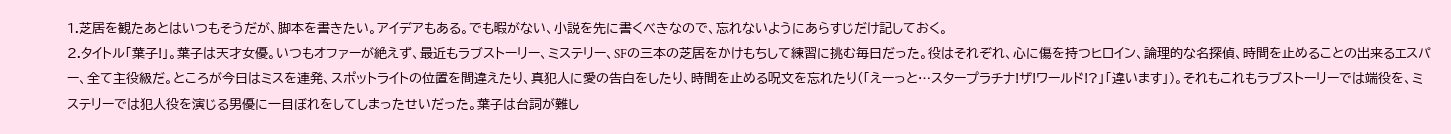1.芝居を観たあとはいつもそうだが、脚本を書きたい。アイデアもある。でも暇がない、小説を先に書くべきなので、忘れないようにあらすじだけ記しておく。
2.タイトル「葉子!」。葉子は天才女優。いつもオファーが絶えず、最近もラブストーリー、ミステリー、SFの三本の芝居をかけもちして練習に挑む毎日だった。役はそれぞれ、心に傷を持つヒロイン、論理的な名探偵、時間を止めることの出来るエスパー、全て主役級だ。ところが今日はミスを連発、スポットライトの位置を間違えたり、真犯人に愛の告白をしたり、時間を止める呪文を忘れたり(「えーっと…スタープラチナ!ザ!ワールド!?」「違います」)。それもこれもラブストーリーでは端役を、ミステリーでは犯人役を演じる男優に一目ぼれをしてしまったせいだった。葉子は台詞が難し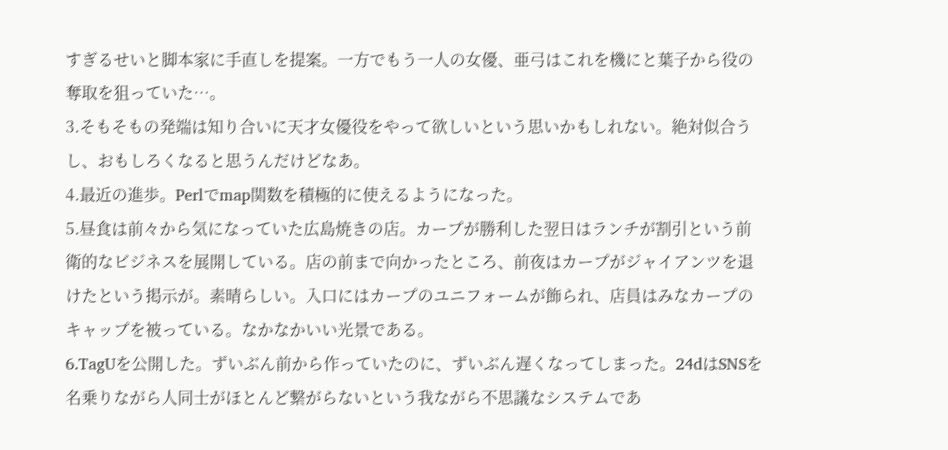すぎるせいと脚本家に手直しを提案。一方でもう一人の女優、亜弓はこれを機にと葉子から役の奪取を狙っていた…。
3.そもそもの発端は知り合いに天才女優役をやって欲しいという思いかもしれない。絶対似合うし、おもしろくなると思うんだけどなあ。
4.最近の進歩。Perlでmap関数を積極的に使えるようになった。
5.昼食は前々から気になっていた広島焼きの店。カープが勝利した翌日はランチが割引という前衛的なビジネスを展開している。店の前まで向かったところ、前夜はカープがジャイアンツを退けたという掲示が。素晴らしい。入口にはカープのユニフォームが飾られ、店員はみなカープのキャップを被っている。なかなかいい光景である。
6.TagUを公開した。ずいぶん前から作っていたのに、ずいぶん遅くなってしまった。24dはSNSを名乗りながら人同士がほとんど繋がらないという我ながら不思議なシステムであ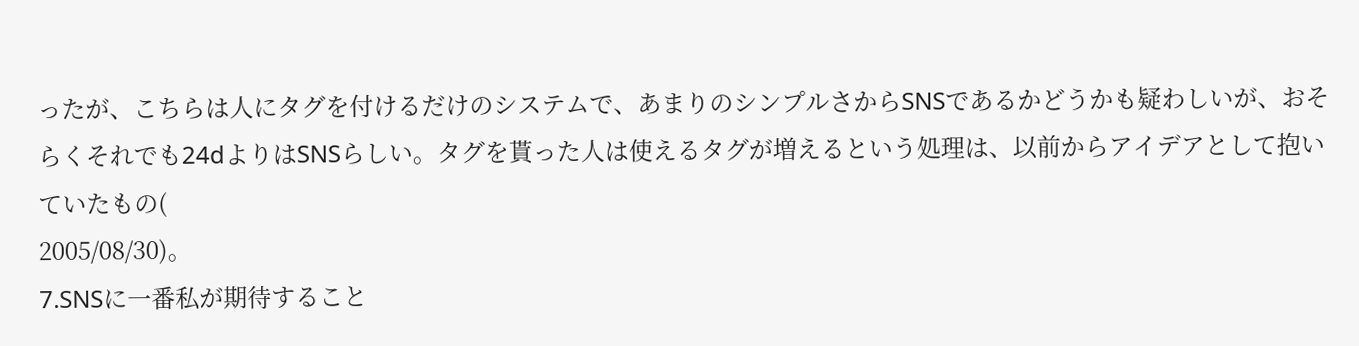ったが、こちらは人にタグを付けるだけのシステムで、あまりのシンプルさからSNSであるかどうかも疑わしいが、おそらくそれでも24dよりはSNSらしい。タグを貰った人は使えるタグが増えるという処理は、以前からアイデアとして抱いていたもの(
2005/08/30)。
7.SNSに一番私が期待すること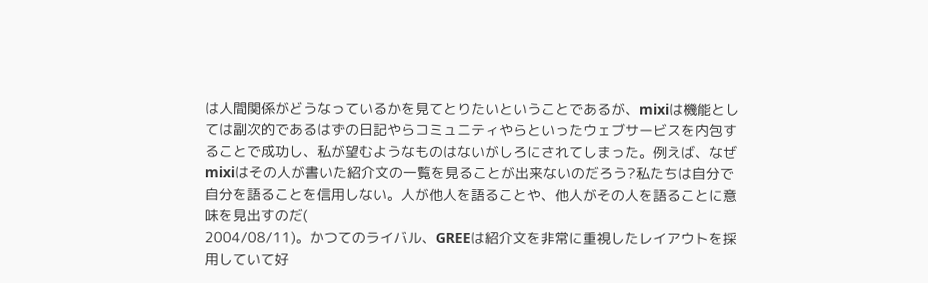は人間関係がどうなっているかを見てとりたいということであるが、mixiは機能としては副次的であるはずの日記やらコミュニティやらといったウェブサービスを内包することで成功し、私が望むようなものはないがしろにされてしまった。例えば、なぜmixiはその人が書いた紹介文の一覧を見ることが出来ないのだろう?私たちは自分で自分を語ることを信用しない。人が他人を語ることや、他人がその人を語ることに意味を見出すのだ(
2004/08/11)。かつてのライバル、GREEは紹介文を非常に重視したレイアウトを採用していて好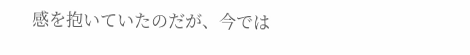感を抱いていたのだが、今では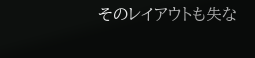そのレイアウトも失な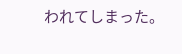われてしまった。